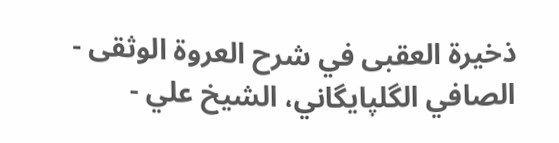ذخيرة العقبى في شرح العروة الوثقى - الصافي الگلپايگاني، الشيخ علي -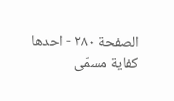الصفحة ٢٨٠ - احدها كفاية مسمّى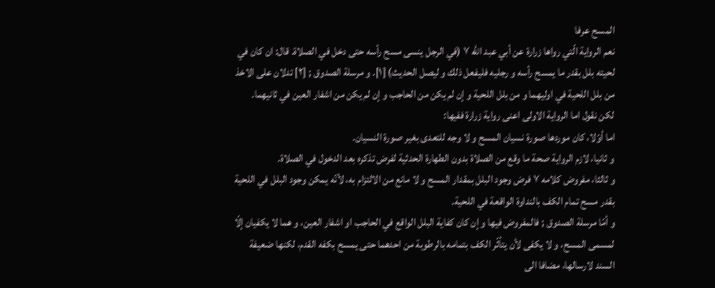المسح عرفا
نعم الرواية الّتي رواها زرارة عن أبي عبد اللّه ٧ (في الرجل ينسى مسح رأسه حتى دخل في الصلاة. قال: ان كان في لحيته بلل بقدر ما يمسح رأسه و رجليه فليفعل ذلك و ليصل الحديث) [١]. و مرسلة الصدوق ; [٢] تدلان على الاخذ من بلل اللحية في اوليهما و من بلل اللحية و إن لم يكن من الحاجب و إن لم يكن من اشفار العين في ثانيهما.
لكن نقول اما الرواية الاولى اعنى رواية زرارة ففيها:
اما أوّلا، كان موردها صورة نسيان المسح و لا وجه للتعدى بغير صورة النسيان.
و ثانيا، لازم الرواية صحة ما وقع من الصلاة بدون الطهارة الحدثية لفرض تذكره بعد الدخول في الصلاة.
و ثالثا، مفروض كلامه ٧ فرض وجود البلل بمقدار المسح و لا مانع من الالتزام به، لأنّه يمكن وجود البلل في اللحية بقدر مسح تمام الكف بالنداوة الواقعة في اللحية.
و أمّا مرسلة الصدوق ; فالمفروض فيها و إن كان كفاية البلل الواقع في الحاجب او اشفار العين، و هما لا يكفيان إلّا لمسمى المسح، و لا يكفى لأن يتأثّر الكف بتمامه بالرطوبة من احدهما حتى يمسح بكفه القدم، لكنها ضعيفة السند لارسالها، مضافا الى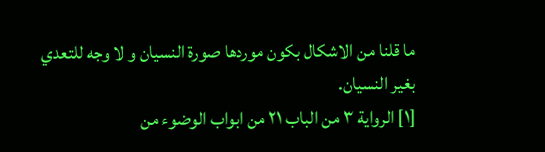ما قلنا من الاشكال بكون موردها صورة النسيان و لا وجه للتعدي بغير النسيان.
[١] الرواية ٣ من الباب ٢١ من ابواب الوضوء من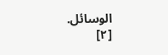الوسائل.
[٢]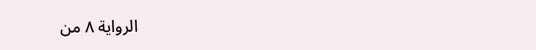الرواية ٨ من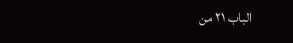الباب ٢١ من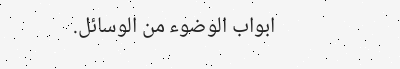ابواب الوضوء من الوسائل.